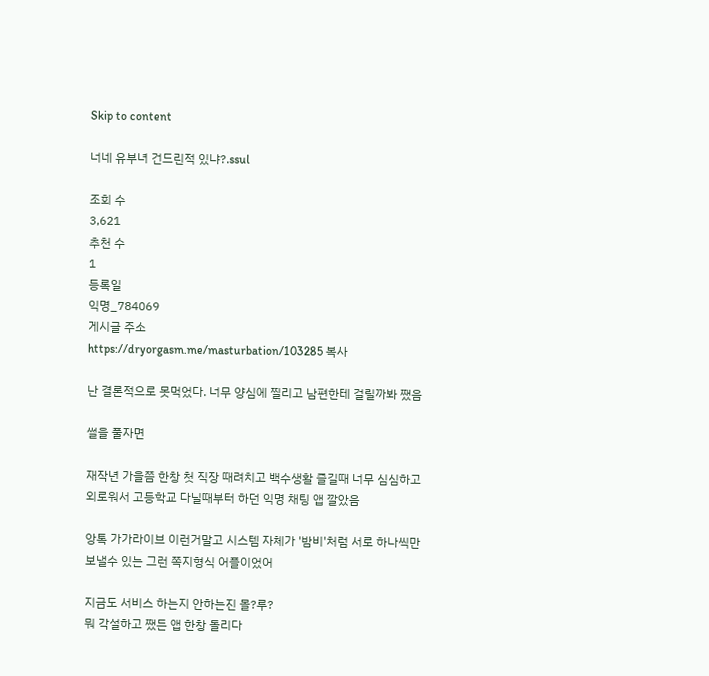Skip to content

너네 유부녀 건드린적 있냐?.ssul

조회 수
3,621
추천 수
1
등록일
익명_784069
게시글 주소
https://dryorgasm.me/masturbation/103285 복사

난 결론적으로 못먹었다. 너무 양심에 찔리고 남편한테 걸릴까봐 쨌음

썰을 풀자면

재작년 가을쯤 한창 첫 직장 때려치고 백수생활 즐길때 너무 심심하고 외로워서 고등학교 다닐때부터 하던 익명 채팅 앱 깔았음

앙톡 가가라이브 이런거말고 시스템 자체가 '밤비'처럼 서로 하나씩만 보낼수 있는 그런 쪽지형식 어플이었어

지금도 서비스 하는지 안하는진 몰?루?
뭐 각설하고 쨌든 앱 한창 돌리다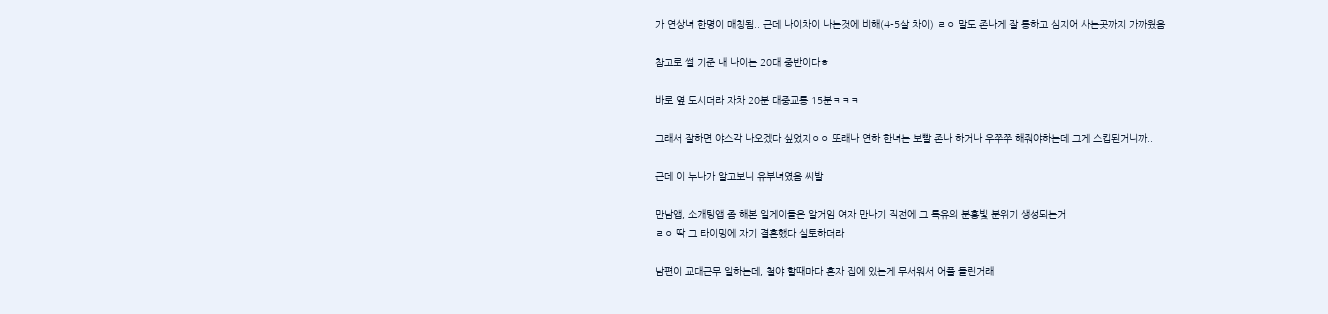가 연상녀 한명이 매칭됨.. 근데 나이차이 나는것에 비해(4-5살 차이) ㄹㅇ 말도 존나게 잘 통하고 심지어 사는곳까지 가까웠음

참고로 썰 기준 내 나이는 20대 중반이다ㅎ

바로 옆 도시더라 자차 20분 대중교통 15분ㅋㅋㅋ

그래서 잘하면 야스각 나오겠다 싶었지ㅇㅇ 또래나 연하 한녀는 보빨 존나 하거나 우쭈쭈 해줘야하는데 그게 스킵된거니까..

근데 이 누나가 알고보니 유부녀였음 씨발

만남앱, 소개팅앱 좀 해본 일게이들은 알거임 여자 만나기 직전에 그 특유의 분홍빛 분위기 생성되는거
ㄹㅇ 딱 그 타이밍에 자기 결혼했다 실토하더라

남편이 교대근무 일하는데, 철야 할때마다 혼자 집에 있는게 무서워서 어플 돌린거래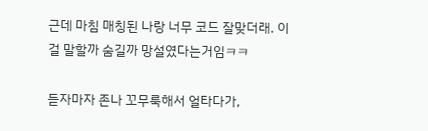근데 마침 매칭된 나랑 너무 코드 잘맞더래. 이걸 말할까 숨길까 망설였다는거임ㅋㅋ

듣자마자 존나 꼬무룩해서 얼타다가,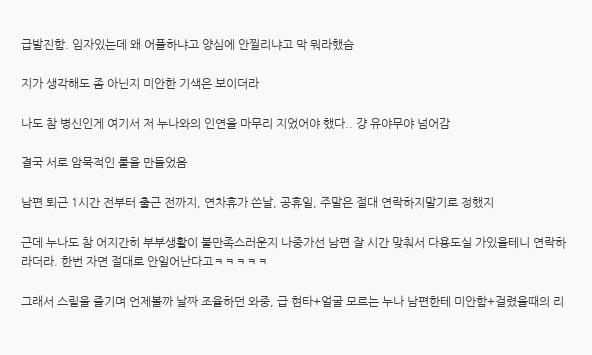급발진함. 임자있는데 왜 어플하냐고 양심에 안찔리냐고 막 뭐라했슴

지가 생각해도 좀 아닌지 미안한 기색은 보이더라

나도 참 병신인게 여기서 저 누나와의 인연을 마무리 지었어야 했다.. 걍 유야무야 넘어감

결국 서로 암묵적인 룰을 만들었음

남편 퇴근 1시간 전부터 출근 전까지, 연차휴가 쓴날, 공휴일, 주말은 절대 연락하지말기로 정했지

근데 누나도 참 어지간히 부부생활이 불만족스러운지 나중가선 남편 잘 시간 맞춰서 다용도실 가있을테니 연락하라더라. 한번 자면 절대로 안일어난다고ㅋㅋㅋㅋㅋ

그래서 스릴을 즐기며 언제볼까 날짜 조율하던 와중, 급 현타+얼굴 모르는 누나 남편한테 미안함+걸렸을때의 리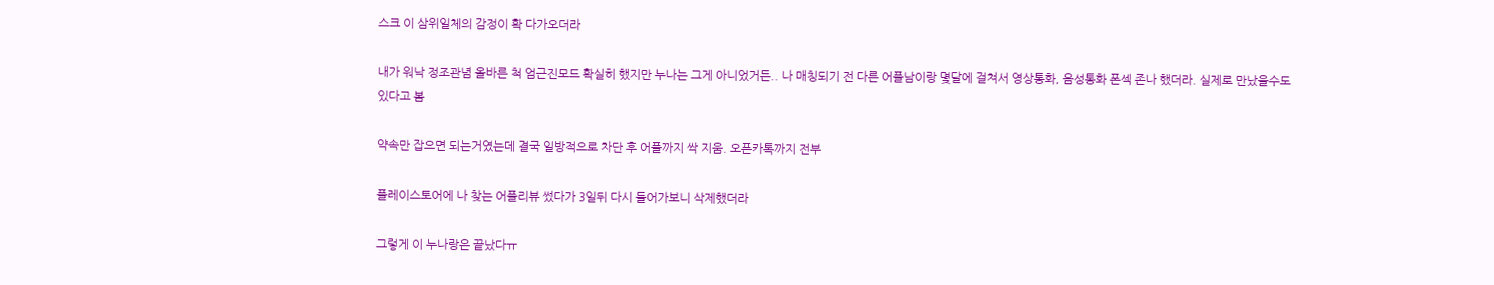스크 이 삼위일체의 감정이 확 다가오더라

내가 워낙 정조관념 올바른 척 엄근진모드 확실히 했지만 누나는 그게 아니었거든.. 나 매칭되기 전 다른 어플남이랑 몇달에 걸쳐서 영상통화, 음성통화 폰섹 존나 했더라. 실제로 만났을수도 있다고 봄

약속만 잡으면 되는거였는데 결국 일방적으로 차단 후 어플까지 싹 지움. 오픈카톡까지 전부

플레이스토어에 나 찾는 어플리뷰 썼다가 3일뒤 다시 들어가보니 삭제했더라

그렇게 이 누나랑은 끝났다ㅠ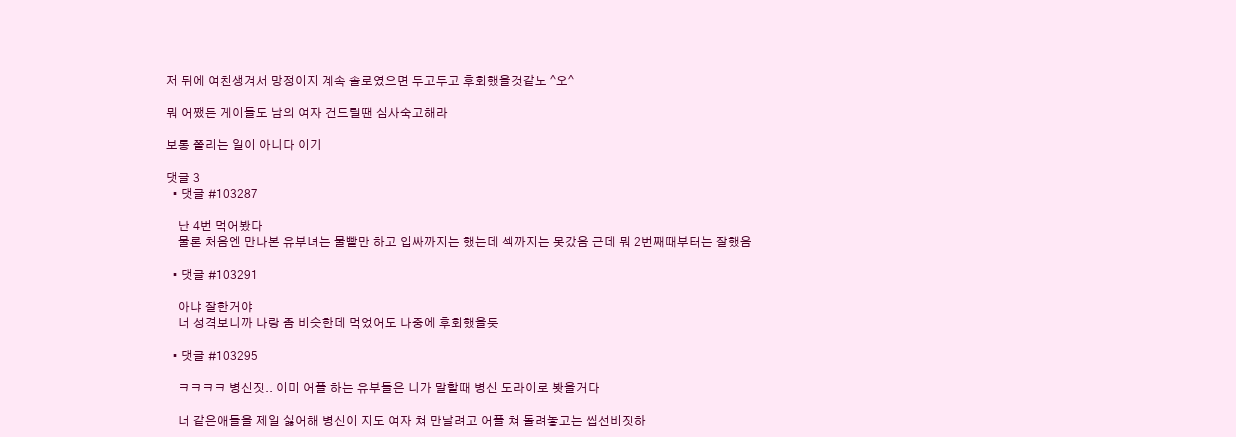저 뒤에 여친생겨서 망정이지 계속 솔로였으면 두고두고 후회했을것같노 ^오^

뭐 어쨌든 게이들도 남의 여자 건드릴땐 심사숙고해라

보통 쫄리는 일이 아니다 이기

댓글 3
  • 댓글 #103287

    난 4번 먹어봤다
    물론 처음엔 만나본 유부녀는 물빨만 하고 입싸까지는 했는데 섹까지는 못갔음 근데 뭐 2번째때부터는 잘했음

  • 댓글 #103291

    아냐 잘한거야
    너 성격보니까 나랑 좀 비슷한데 먹었어도 나중에 후회했을듯

  • 댓글 #103295

    ㅋㅋㅋㅋ 병신짓.. 이미 어플 하는 유부들은 니가 말할때 병신 도라이로 봣을거다

    너 같은애들을 제일 싫어해 병신이 지도 여자 쳐 만날려고 어플 쳐 돌려놓고는 씹선비짓하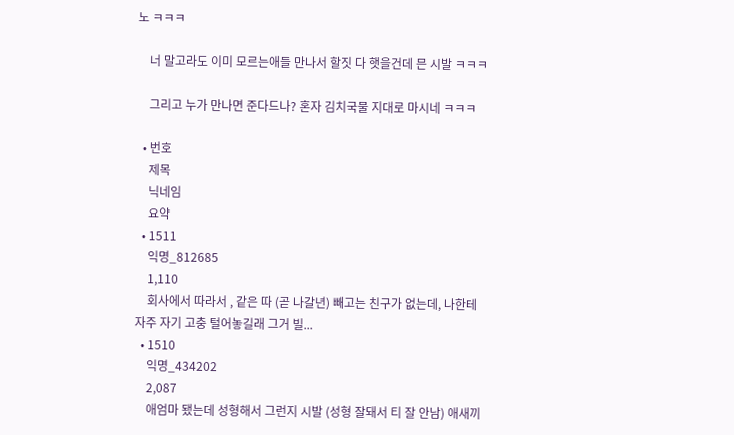노 ㅋㅋㅋ

    너 말고라도 이미 모르는애들 만나서 할짓 다 햇을건데 믄 시발 ㅋㅋㅋ

    그리고 누가 만나면 준다드나? 혼자 김치국물 지대로 마시네 ㅋㅋㅋ

  • 번호
    제목
    닉네임
    요약
  • 1511
    익명_812685
    1,110
    회사에서 따라서 , 같은 따 (곧 나갈년) 빼고는 친구가 없는데, 나한테 자주 자기 고충 털어놓길래 그거 빌...
  • 1510
    익명_434202
    2,087
    애엄마 됐는데 성형해서 그런지 시발 (성형 잘돼서 티 잘 안남) 애새끼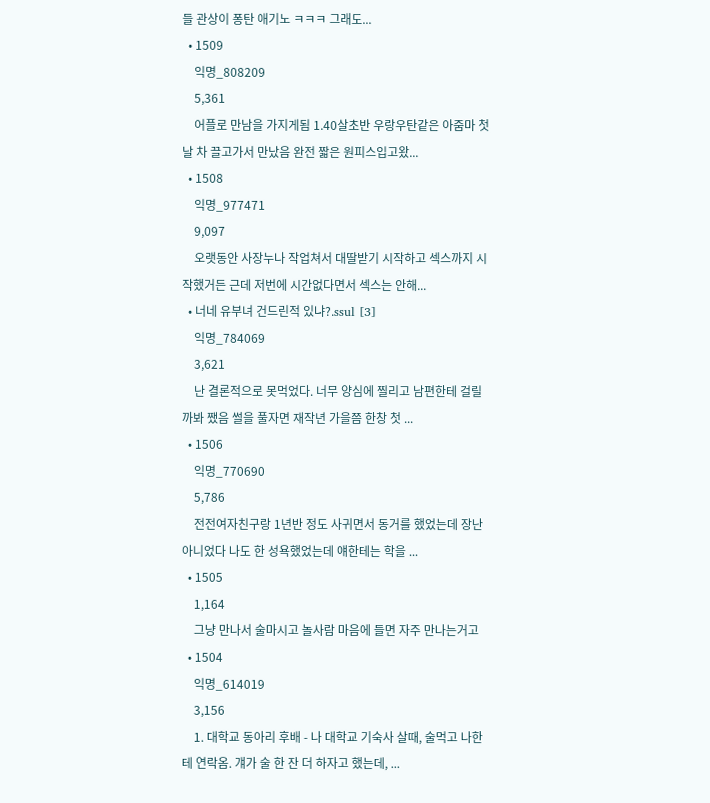들 관상이 퐁탄 애기노 ㅋㅋㅋ 그래도...
  • 1509
    익명_808209
    5,361
    어플로 만남을 가지게됨 1.40살초반 우랑우탄같은 아줌마 첫날 차 끌고가서 만났음 완전 짧은 원피스입고왔...
  • 1508
    익명_977471
    9,097
    오랫동안 사장누나 작업쳐서 대딸받기 시작하고 섹스까지 시작했거든 근데 저번에 시간없다면서 섹스는 안해...
  • 너네 유부녀 건드린적 있냐?.ssul [3]
    익명_784069
    3,621
    난 결론적으로 못먹었다. 너무 양심에 찔리고 남편한테 걸릴까봐 쨌음 썰을 풀자면 재작년 가을쯤 한창 첫 ...
  • 1506
    익명_770690
    5,786
    전전여자친구랑 1년반 정도 사귀면서 동거를 했었는데 장난 아니었다 나도 한 성욕했었는데 얘한테는 학을 ...
  • 1505
    1,164
    그냥 만나서 술마시고 놀사람 마음에 들면 자주 만나는거고
  • 1504
    익명_614019
    3,156
    1. 대학교 동아리 후배 - 나 대학교 기숙사 살때, 술먹고 나한테 연락옴. 걔가 술 한 잔 더 하자고 했는데, ...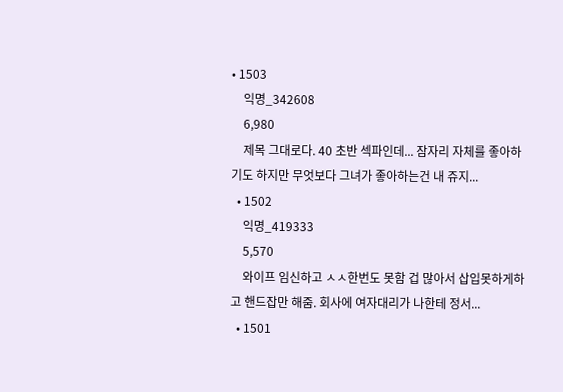• 1503
    익명_342608
    6,980
    제목 그대로다. 40 초반 섹파인데... 잠자리 자체를 좋아하기도 하지만 무엇보다 그녀가 좋아하는건 내 쥬지...
  • 1502
    익명_419333
    5,570
    와이프 임신하고 ㅅㅅ한번도 못함 겁 많아서 삽입못하게하고 핸드잡만 해줌. 회사에 여자대리가 나한테 정서...
  • 1501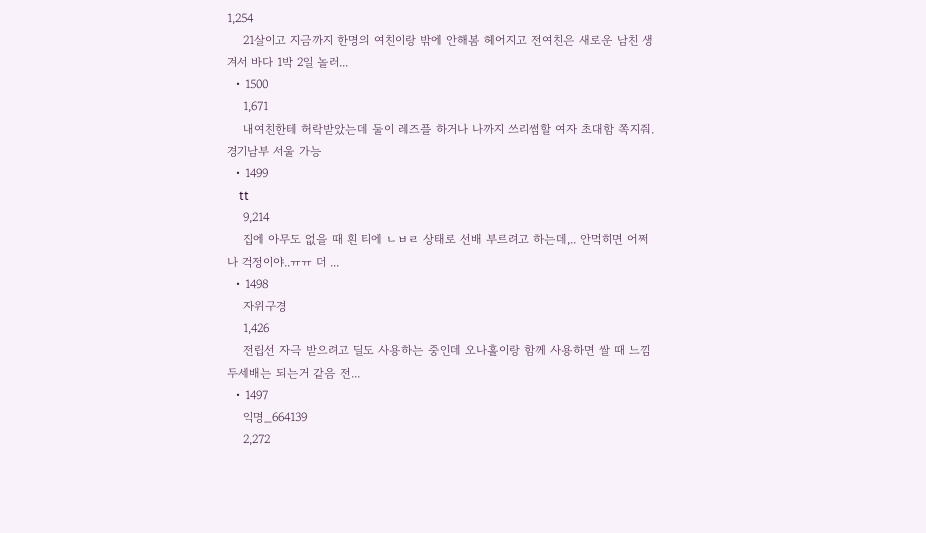1,254
    21살이고 지금까지 한명의 여친이랑 밖에 안해봄 헤어지고 전여친은 새로운 남친 생겨서 바다 1박 2일 놀러...
  • 1500
    1,671
    내여친한테 허락받았는데 둘이 레즈플 하거나 나까지 쓰리썸할 여자 초대함 쪽지줘. 경기남부 서울 가능
  • 1499
    tt
    9,214
    집에 아무도 없을 때 흰 티에 ㄴㅂㄹ 상태로 선배 부르려고 하는데,.. 안먹히면 어쩌나 걱정이야..ㅠㅠ 더 ...
  • 1498
    자위구경
    1,426
    전립선 자극 받으려고 딜도 사용하는 중인데 오나홀이랑 함께 사용하면 쌀 때 느낌 두세배는 되는거 같음 전...
  • 1497
    익명_664139
    2,272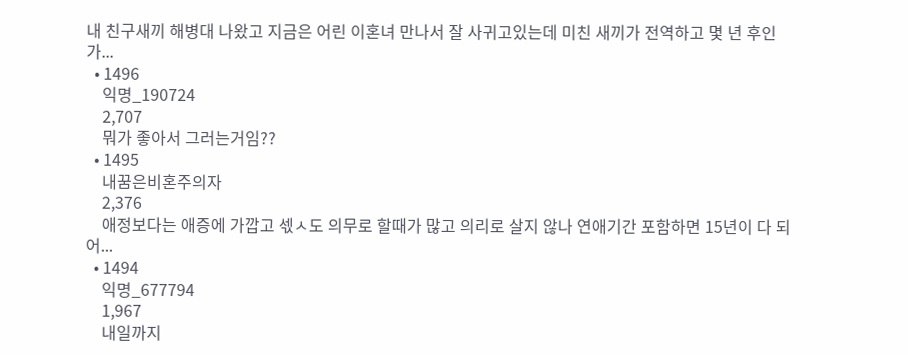내 친구새끼 해병대 나왔고 지금은 어린 이혼녀 만나서 잘 사귀고있는데 미친 새끼가 전역하고 몇 년 후인가...
  • 1496
    익명_190724
    2,707
    뭐가 좋아서 그러는거임??
  • 1495
    내꿈은비혼주의자
    2,376
    애정보다는 애증에 가깝고 섻ㅅ도 의무로 할때가 많고 의리로 살지 않나 연애기간 포함하면 15년이 다 되어...
  • 1494
    익명_677794
    1,967
    내일까지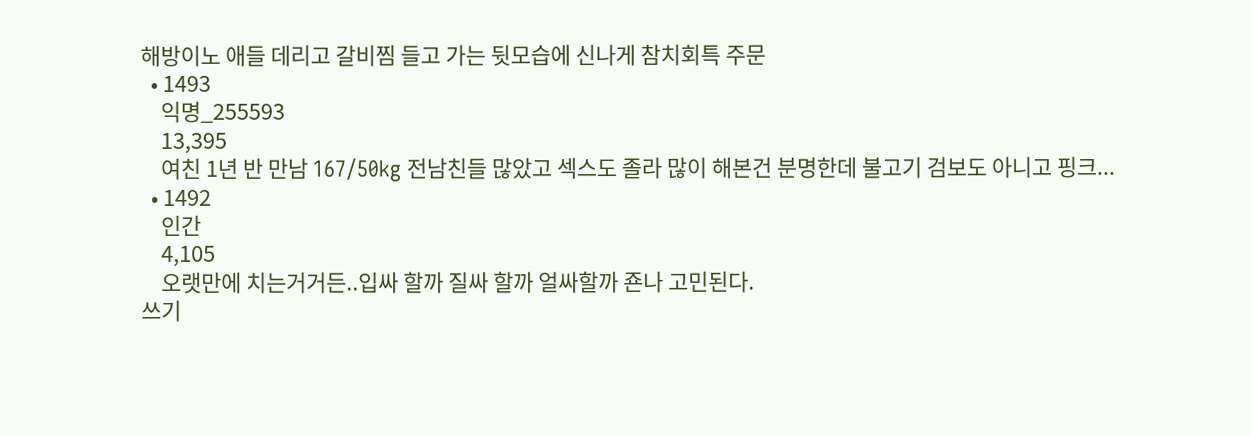해방이노 애들 데리고 갈비찜 들고 가는 뒷모습에 신나게 참치회특 주문
  • 1493
    익명_255593
    13,395
    여친 1년 반 만남 167/50kg 전남친들 많았고 섹스도 졸라 많이 해본건 분명한데 불고기 검보도 아니고 핑크...
  • 1492
    인간
    4,105
    오랫만에 치는거거든..입싸 할까 질싸 할까 얼싸할까 죤나 고민된다.
쓰기